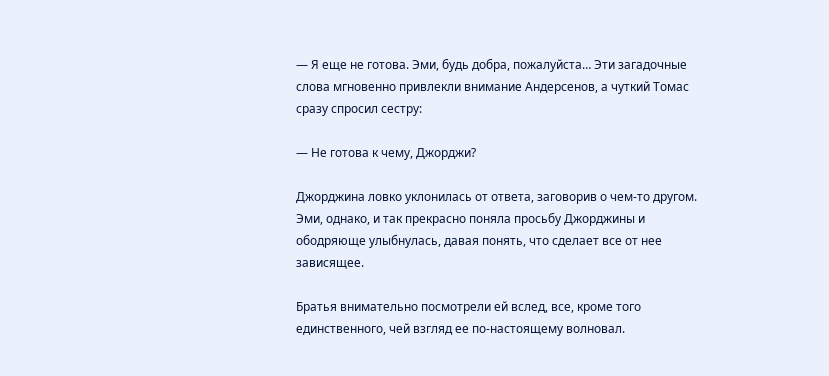— Я еще не готова. Эми, будь добра, пожалуйста… Эти загадочные слова мгновенно привлекли внимание Андерсенов, а чуткий Томас сразу спросил сестру:

— Не готова к чему, Джорджи?

Джорджина ловко уклонилась от ответа, заговорив о чем-то другом. Эми, однако, и так прекрасно поняла просьбу Джорджины и ободряюще улыбнулась, давая понять, что сделает все от нее зависящее.

Братья внимательно посмотрели ей вслед, все, кроме того единственного, чей взгляд ее по-настоящему волновал.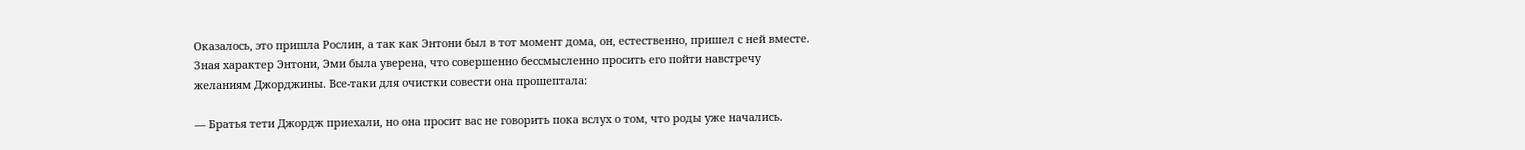Оказалось, это пришла Рослин, а так как Энтони был в тот момент дома, он, естественно, пришел с ней вместе. Зная характер Энтони, Эми была уверена, что совершенно бессмысленно просить его пойти навстречу желаниям Джорджины. Все-таки для очистки совести она прошептала:

— Братья тети Джордж приехали, но она просит вас не говорить пока вслух о том, что роды уже начались.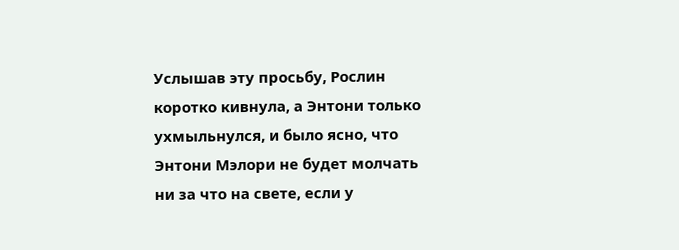Услышав эту просьбу, Рослин коротко кивнула, а Энтони только ухмыльнулся, и было ясно, что Энтони Мэлори не будет молчать ни за что на свете, если у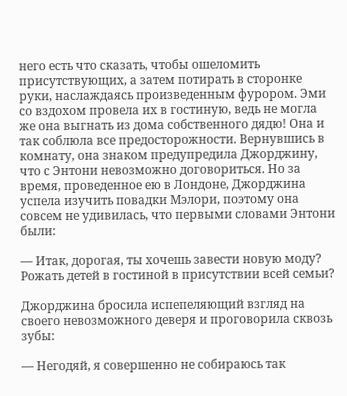него есть что сказать, чтобы ошеломить присутствующих, а затем потирать в сторонке руки, наслаждаясь произведенным фурором. Эми со вздохом провела их в гостиную, ведь не могла же она выгнать из дома собственного дядю! Она и так соблюла все предосторожности. Вернувшись в комнату, она знаком предупредила Джорджину, что с Энтони невозможно договориться. Но за время, проведенное ею в Лондоне, Джорджина успела изучить повадки Мэлори, поэтому она совсем не удивилась, что первыми словами Энтони были:

— Итак, дорогая, ты хочешь завести новую моду? Рожать детей в гостиной в присутствии всей семьи?

Джорджина бросила испепеляющий взгляд на своего невозможного деверя и проговорила сквозь зубы:

— Негодяй, я совершенно не собираюсь так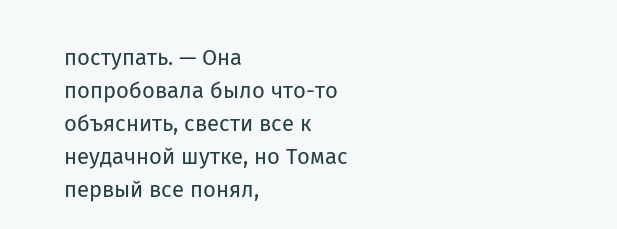поступать. — Она попробовала было что-то объяснить, свести все к неудачной шутке, но Томас первый все понял,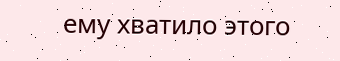ему хватило этого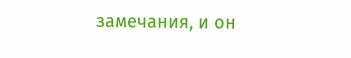замечания, и он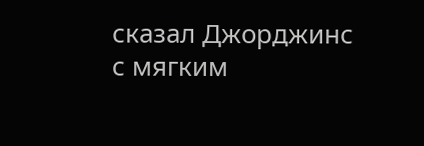сказал Джорджинс с мягким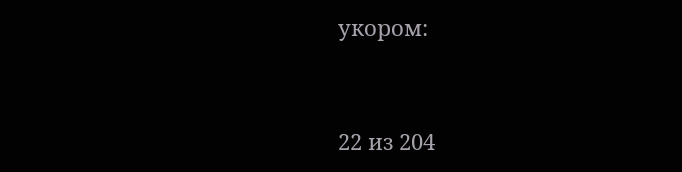укором:



22 из 204